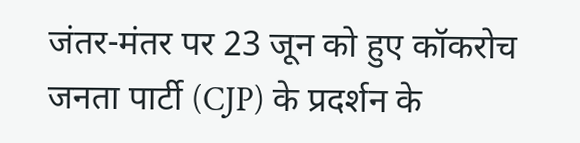जंतर-मंतर पर 23 जून को हुए कॉकरोच जनता पार्टी (CJP) के प्रदर्शन के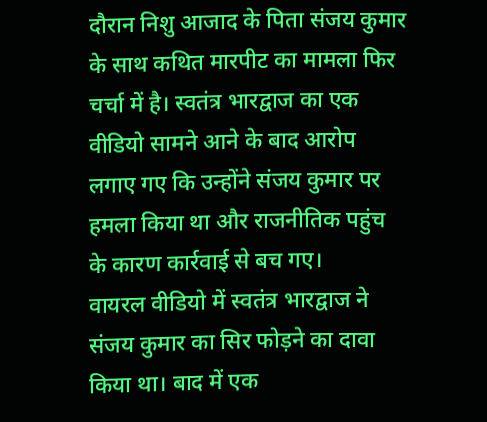दौरान निशु आजाद के पिता संजय कुमार के साथ कथित मारपीट का मामला फिर चर्चा में है। स्वतंत्र भारद्वाज का एक वीडियो सामने आने के बाद आरोप लगाए गए कि उन्होंने संजय कुमार पर हमला किया था और राजनीतिक पहुंच के कारण कार्रवाई से बच गए।
वायरल वीडियो में स्वतंत्र भारद्वाज ने संजय कुमार का सिर फोड़ने का दावा किया था। बाद में एक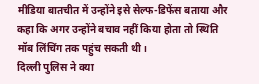मीडिया बातचीत में उन्होंने इसे सेल्फ-डिफेंस बताया और कहा कि अगर उन्होंने बचाव नहीं किया होता तो स्थिति मॉब लिंचिंग तक पहुंच सकती थी।
दिल्ली पुलिस ने क्या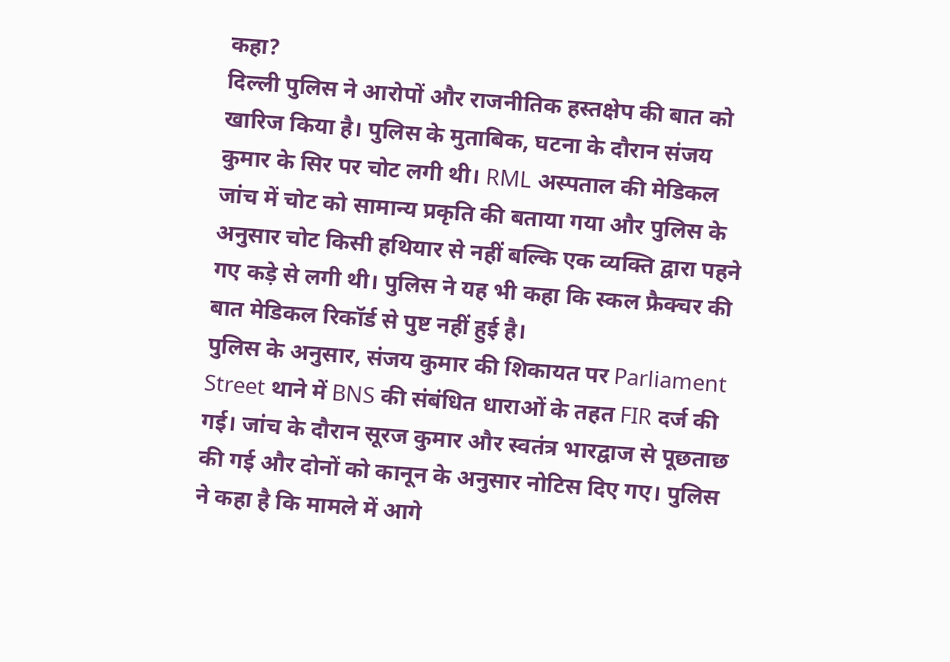कहा?
दिल्ली पुलिस ने आरोपों और राजनीतिक हस्तक्षेप की बात को खारिज किया है। पुलिस के मुताबिक, घटना के दौरान संजय कुमार के सिर पर चोट लगी थी। RML अस्पताल की मेडिकल जांच में चोट को सामान्य प्रकृति की बताया गया और पुलिस के अनुसार चोट किसी हथियार से नहीं बल्कि एक व्यक्ति द्वारा पहने गए कड़े से लगी थी। पुलिस ने यह भी कहा कि स्कल फ्रैक्चर की बात मेडिकल रिकॉर्ड से पुष्ट नहीं हुई है।
पुलिस के अनुसार, संजय कुमार की शिकायत पर Parliament Street थाने में BNS की संबंधित धाराओं के तहत FIR दर्ज की गई। जांच के दौरान सूरज कुमार और स्वतंत्र भारद्वाज से पूछताछ की गई और दोनों को कानून के अनुसार नोटिस दिए गए। पुलिस ने कहा है कि मामले में आगे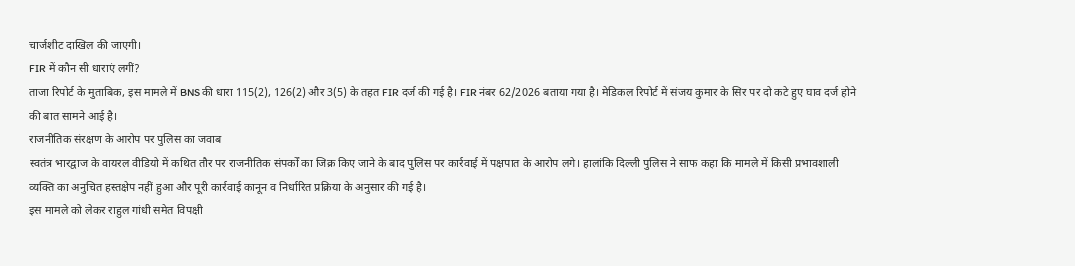चार्जशीट दाखिल की जाएगी।
FIR में कौन सी धाराएं लगीं?
ताजा रिपोर्ट के मुताबिक, इस मामले में BNS की धारा 115(2), 126(2) और 3(5) के तहत FIR दर्ज की गई है। FIR नंबर 62/2026 बताया गया है। मेडिकल रिपोर्ट में संजय कुमार के सिर पर दो कटे हुए घाव दर्ज होने की बात सामने आई है।
राजनीतिक संरक्षण के आरोप पर पुलिस का जवाब
स्वतंत्र भारद्वाज के वायरल वीडियो में कथित तौर पर राजनीतिक संपर्कों का जिक्र किए जाने के बाद पुलिस पर कार्रवाई में पक्षपात के आरोप लगे। हालांकि दिल्ली पुलिस ने साफ कहा कि मामले में किसी प्रभावशाली व्यक्ति का अनुचित हस्तक्षेप नहीं हुआ और पूरी कार्रवाई कानून व निर्धारित प्रक्रिया के अनुसार की गई है।
इस मामले को लेकर राहुल गांधी समेत विपक्षी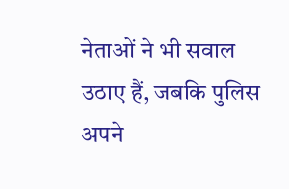नेताओं ने भी सवाल उठाए हैं, जबकि पुलिस अपने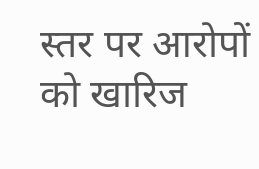स्तर पर आरोपों को खारिज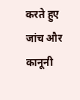करते हुए जांच और कानूनी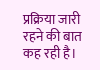प्रक्रिया जारी रहने की बात कह रही है।